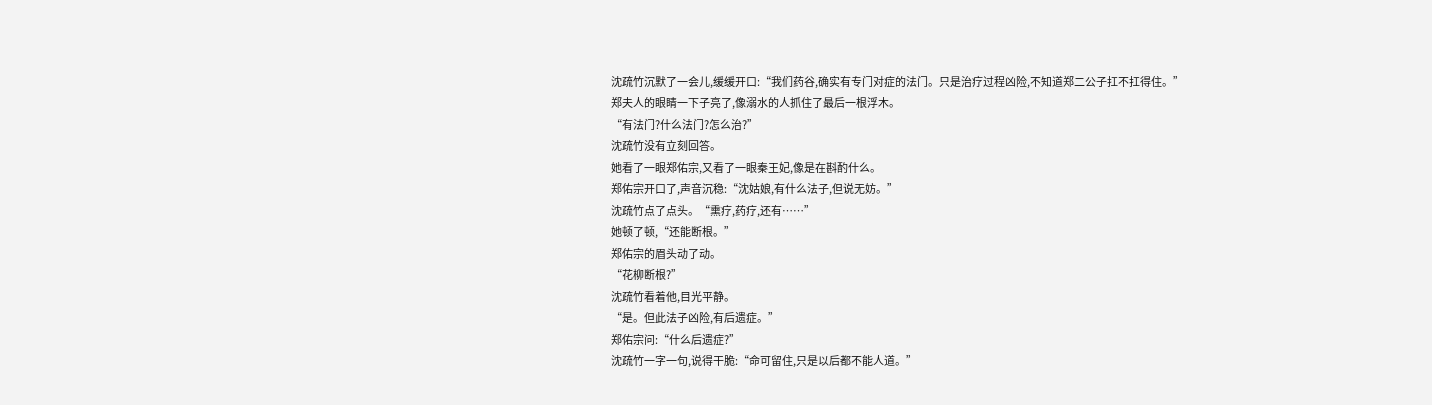沈疏竹沉默了一会儿,缓缓开口:“我们药谷,确实有专门对症的法门。只是治疗过程凶险,不知道郑二公子扛不扛得住。”
郑夫人的眼睛一下子亮了,像溺水的人抓住了最后一根浮木。
“有法门?什么法门?怎么治?”
沈疏竹没有立刻回答。
她看了一眼郑佑宗,又看了一眼秦王妃,像是在斟酌什么。
郑佑宗开口了,声音沉稳:“沈姑娘,有什么法子,但说无妨。”
沈疏竹点了点头。“熏疗,药疗,还有……”
她顿了顿,“还能断根。”
郑佑宗的眉头动了动。
“花柳断根?”
沈疏竹看着他,目光平静。
“是。但此法子凶险,有后遗症。”
郑佑宗问:“什么后遗症?”
沈疏竹一字一句,说得干脆:“命可留住,只是以后都不能人道。”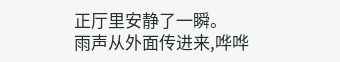正厅里安静了一瞬。
雨声从外面传进来,哗哗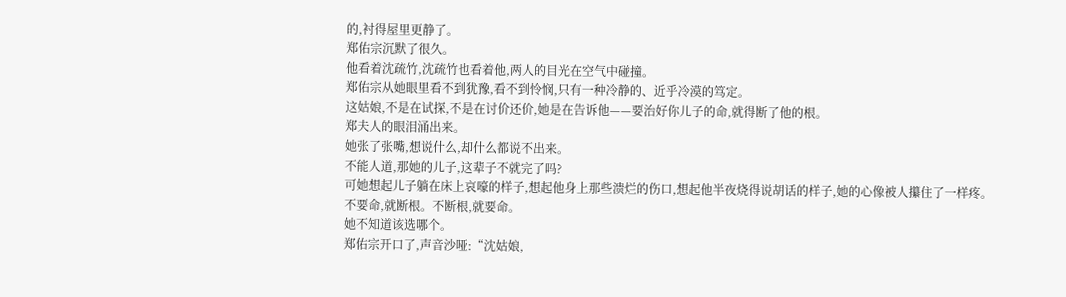的,衬得屋里更静了。
郑佑宗沉默了很久。
他看着沈疏竹,沈疏竹也看着他,两人的目光在空气中碰撞。
郑佑宗从她眼里看不到犹豫,看不到怜悯,只有一种冷静的、近乎冷漠的笃定。
这姑娘,不是在试探,不是在讨价还价,她是在告诉他——要治好你儿子的命,就得断了他的根。
郑夫人的眼泪涌出来。
她张了张嘴,想说什么,却什么都说不出来。
不能人道,那她的儿子,这辈子不就完了吗?
可她想起儿子躺在床上哀嚎的样子,想起他身上那些溃烂的伤口,想起他半夜烧得说胡话的样子,她的心像被人攥住了一样疼。
不要命,就断根。不断根,就要命。
她不知道该选哪个。
郑佑宗开口了,声音沙哑:“沈姑娘,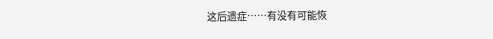这后遗症……有没有可能恢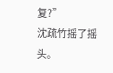复?”
沈疏竹摇了摇头。